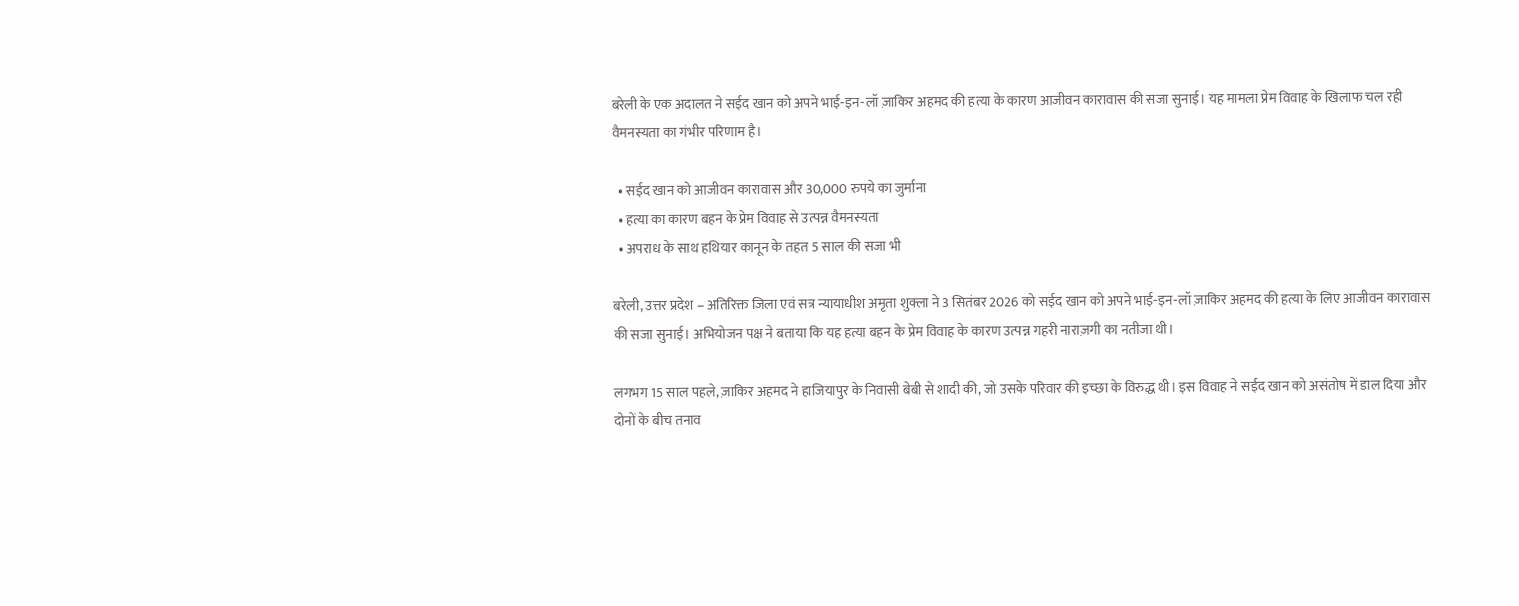बरेली के एक अदालत ने सईद खान को अपने भाई‑इन‑लॉ ज़ाकिर अहमद की हत्या के कारण आजीवन कारावास की सजा सुनाई। यह मामला प्रेम विवाह के खिलाफ चल रही वैमनस्यता का गंभीर परिणाम है।

  • सईद खान को आजीवन कारावास और 30,000 रुपये का जुर्माना
  • हत्या का कारण बहन के प्रेम विवाह से उत्पन्न वैमनस्यता
  • अपराध के साथ हथियार कानून के तहत 5 साल की सजा भी

बरेली, उत्तर प्रदेश – अतिरिक्त जिला एवं सत्र न्यायाधीश अमृता शुक्ला ने 3 सितंबर 2026 को सईद खान को अपने भाई‑इन‑लॉ ज़ाकिर अहमद की हत्या के लिए आजीवन कारावास की सजा सुनाई। अभियोजन पक्ष ने बताया कि यह हत्या बहन के प्रेम विवाह के कारण उत्पन्न गहरी नाराज़गी का नतीजा थी।

लगभग 15 साल पहले, ज़ाकिर अहमद ने हाजियापुर के निवासी बेबी से शादी की, जो उसके परिवार की इच्छा के विरुद्ध थी। इस विवाह ने सईद खान को असंतोष में डाल दिया और दोनों के बीच तनाव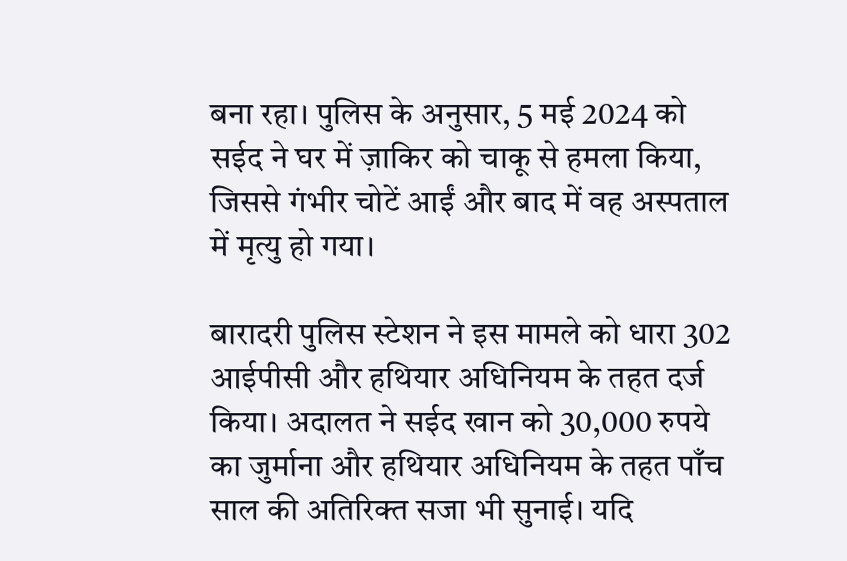बना रहा। पुलिस के अनुसार, 5 मई 2024 को सईद ने घर में ज़ाकिर को चाकू से हमला किया, जिससे गंभीर चोटें आईं और बाद में वह अस्पताल में मृत्यु हो गया।

बारादरी पुलिस स्टेशन ने इस मामले को धारा 302 आईपीसी और हथियार अधिनियम के तहत दर्ज किया। अदालत ने सईद खान को 30,000 रुपये का जुर्माना और हथियार अधिनियम के तहत पाँच साल की अतिरिक्त सजा भी सुनाई। यदि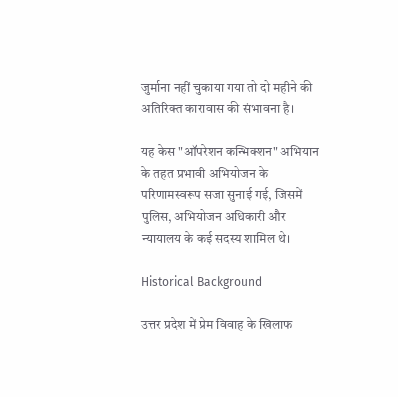जुर्माना नहीं चुकाया गया तो दो महीने की अतिरिक्त कारावास की संभावना है।

यह केस "ऑपरेशन कन्भिक्शन" अभियान के तहत प्रभावी अभियोजन के परिणामस्वरूप सजा सुनाई गई, जिसमें पुलिस, अभियोजन अधिकारी और न्यायालय के कई सदस्य शामिल थे।

Historical Background

उत्तर प्रदेश में प्रेम विवाह के खिलाफ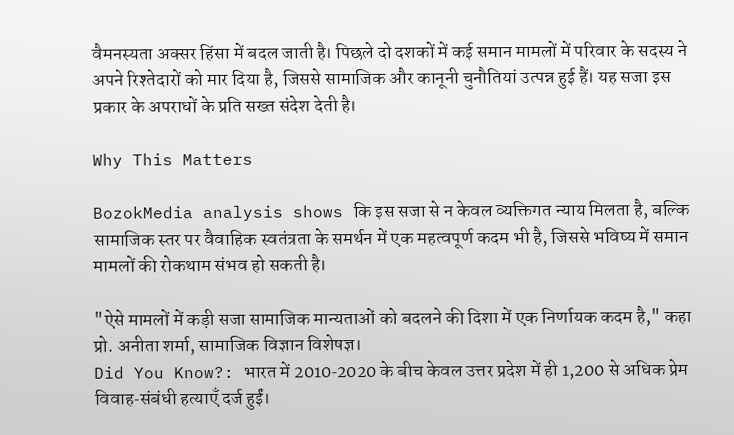वैमनस्यता अक्सर हिंसा में बदल जाती है। पिछले दो दशकों में कई समान मामलों में परिवार के सदस्य ने अपने रिश्तेदारों को मार दिया है, जिससे सामाजिक और कानूनी चुनौतियां उत्पन्न हुई हैं। यह सजा इस प्रकार के अपराधों के प्रति सख्त संदेश देती है।

Why This Matters

BozokMedia analysis shows कि इस सजा से न केवल व्यक्तिगत न्याय मिलता है, बल्कि सामाजिक स्तर पर वैवाहिक स्वतंत्रता के समर्थन में एक महत्वपूर्ण कदम भी है, जिससे भविष्य में समान मामलों की रोकथाम संभव हो सकती है।

"ऐसे मामलों में कड़ी सजा सामाजिक मान्यताओं को बदलने की दिशा में एक निर्णायक कदम है," कहा प्रो. अनीता शर्मा, सामाजिक विज्ञान विशेषज्ञ।
Did You Know?: भारत में 2010‑2020 के बीच केवल उत्तर प्रदेश में ही 1,200 से अधिक प्रेम विवाह‑संबंधी हत्याएँ दर्ज हुईं।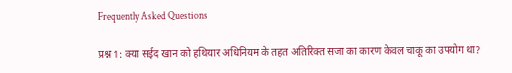Frequently Asked Questions

प्रश्न 1: क्या सईद खान को हथियार अधिनियम के तहत अतिरिक्त सजा का कारण केवल चाकू का उपयोग था?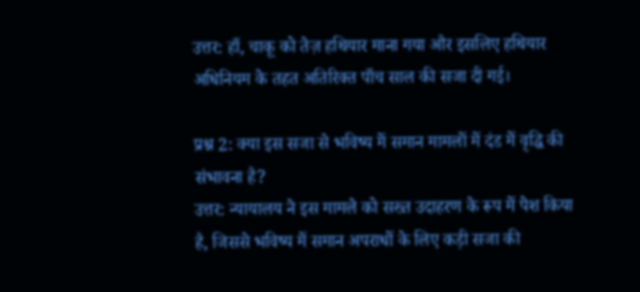उत्तर: हाँ, चाकू को तेज़ हथियार माना गया और इसलिए हथियार अधिनियम के तहत अतिरिक्त पाँच साल की सजा दी गई।

प्रश्न 2: क्या इस सजा से भविष्य में समान मामलों में दंड में वृद्धि की संभावना है?
उत्तर: न्यायालय ने इस मामले को सख्त उदाहरण के रूप में पेश किया है, जिससे भविष्य में समान अपराधों के लिए कड़ी सजा की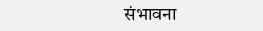संभावना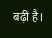बढ़ी है।